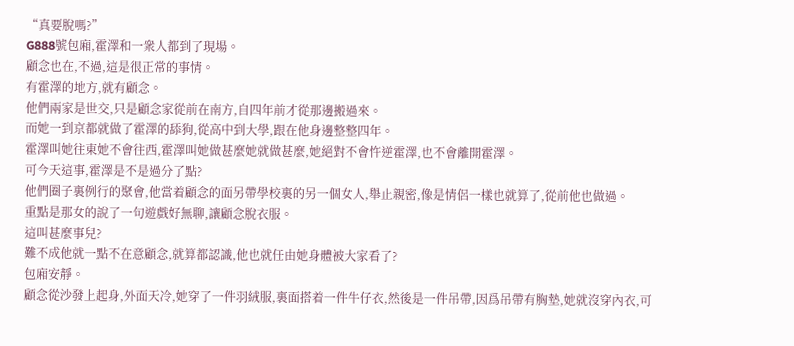“真要脫嗎?”
G888號包廂,霍澤和一衆人都到了現場。
顧念也在,不過,這是很正常的事情。
有霍澤的地方,就有顧念。
他們兩家是世交,只是顧念家從前在南方,自四年前才從那邊搬過來。
而她一到京都就做了霍澤的舔狗,從高中到大學,跟在他身邊整整四年。
霍澤叫她往東她不會往西,霍澤叫她做甚麼她就做甚麼,她絕對不會忤逆霍澤,也不會離開霍澤。
可今天這事,霍澤是不是過分了點?
他們圈子裏例行的聚會,他當着顧念的面另帶學校裏的另一個女人,舉止親密,像是情侶一樣也就算了,從前他也做過。
重點是那女的說了一句遊戲好無聊,讓顧念脫衣服。
這叫甚麼事兒?
難不成他就一點不在意顧念,就算都認識,他也就任由她身體被大家看了?
包廂安靜。
顧念從沙發上起身,外面天冷,她穿了一件羽絨服,裏面搭着一件牛仔衣,然後是一件吊帶,因爲吊帶有胸墊,她就沒穿內衣,可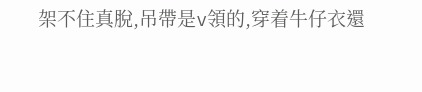架不住真脫,吊帶是v領的,穿着牛仔衣還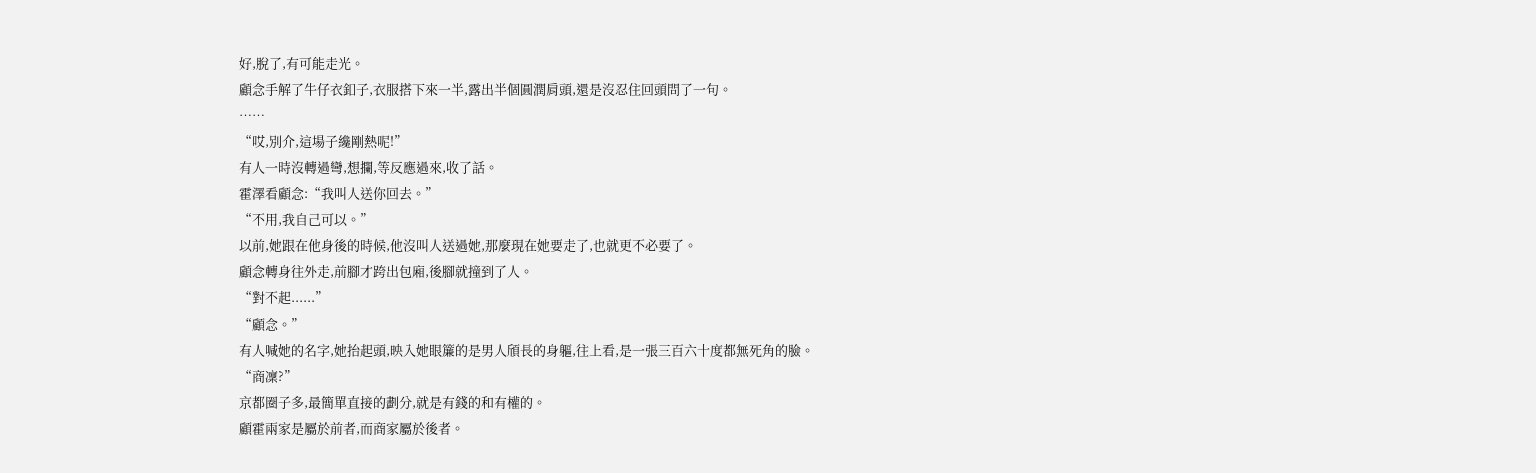好,脫了,有可能走光。
顧念手解了牛仔衣釦子,衣服搭下來一半,露出半個圓潤肩頭,還是沒忍住回頭問了一句。
……
“哎,別介,這場子纔剛熱呢!”
有人一時沒轉過彎,想攔,等反應過來,收了話。
霍澤看顧念:“我叫人送你回去。”
“不用,我自己可以。”
以前,她跟在他身後的時候,他沒叫人送過她,那麼現在她要走了,也就更不必要了。
顧念轉身往外走,前腳才跨出包廂,後腳就撞到了人。
“對不起......”
“顧念。”
有人喊她的名字,她抬起頭,映入她眼簾的是男人頎長的身軀,往上看,是一張三百六十度都無死角的臉。
“商凜?”
京都圈子多,最簡單直接的劃分,就是有錢的和有權的。
顧霍兩家是屬於前者,而商家屬於後者。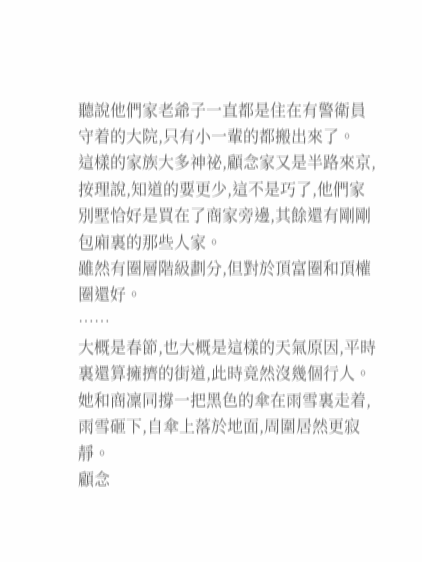聽說他們家老爺子一直都是住在有警衛員守着的大院,只有小一輩的都搬出來了。
這樣的家族大多神祕,顧念家又是半路來京,按理說,知道的要更少,這不是巧了,他們家別墅恰好是買在了商家旁邊,其餘還有剛剛包廂裏的那些人家。
雖然有圈層階級劃分,但對於頂富圈和頂權圈還好。
……
大概是春節,也大概是這樣的天氣原因,平時裏還算擁擠的街道,此時竟然沒幾個行人。
她和商凜同撐一把黑色的傘在雨雪裏走着,雨雪砸下,自傘上落於地面,周圍居然更寂靜。
顧念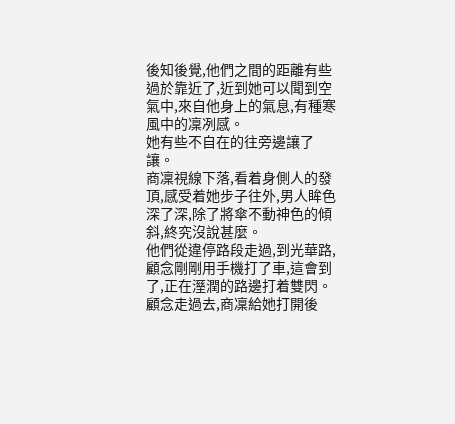後知後覺,他們之間的距離有些過於靠近了,近到她可以聞到空氣中,來自他身上的氣息,有種寒風中的凜冽感。
她有些不自在的往旁邊讓了讓。
商凜視線下落,看着身側人的發頂,感受着她步子往外,男人眸色深了深,除了將傘不動神色的傾斜,終究沒說甚麼。
他們從違停路段走過,到光華路,顧念剛剛用手機打了車,這會到了,正在溼潤的路邊打着雙閃。
顧念走過去,商凜給她打開後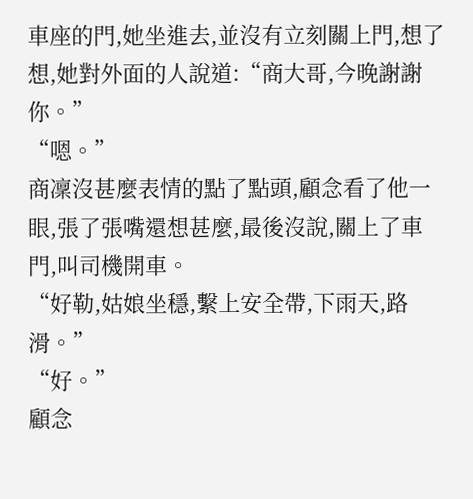車座的門,她坐進去,並沒有立刻關上門,想了想,她對外面的人說道:“商大哥,今晚謝謝你。”
“嗯。”
商凜沒甚麼表情的點了點頭,顧念看了他一眼,張了張嘴還想甚麼,最後沒說,關上了車門,叫司機開車。
“好勒,姑娘坐穩,繫上安全帶,下雨天,路滑。”
“好。”
顧念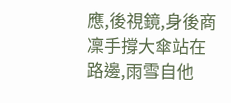應,後視鏡,身後商凜手撐大傘站在路邊,雨雪自他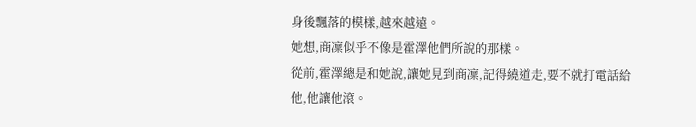身後飄落的模樣,越來越遠。
她想,商凜似乎不像是霍澤他們所說的那樣。
從前,霍澤總是和她說,讓她見到商凜,記得繞道走,要不就打電話給他,他讓他滾。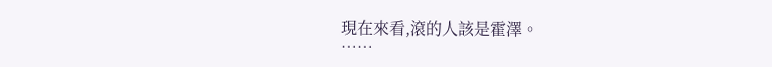現在來看,滾的人該是霍澤。
……